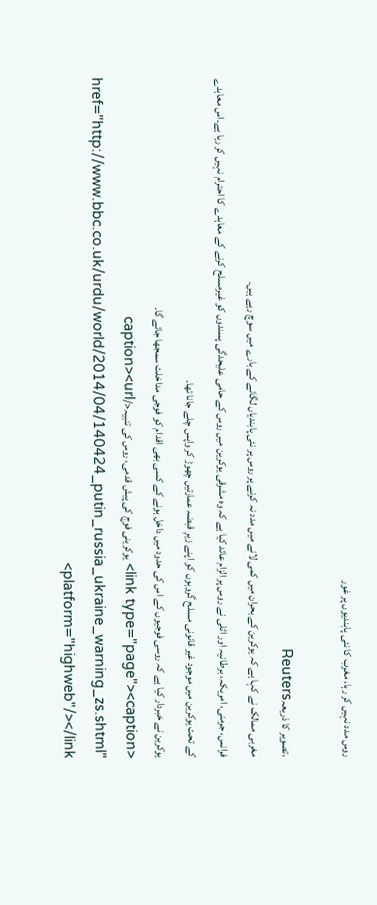روس مدد نہیں کر رہا، مغرب کا نئی پابندیوں پر غور

،تصویر کا ذریعہReuters
مغربی ممالک نے کہا ہے کہ یوکرین کے بحران میں کمی لانے میں مدد نہ کرنے پر روس پر نئی پابندیاں لگانے کے بارے میں سوچ رہے ہیں۔
فرانس، جرمنی، امریکہ، برطانیہ اور اٹلی نے روس پر الزام عائد کیا ہے کہ وہ مشرقی یوکرین میں روس کے حامی علیحدگی پسندوں کو غیرمسلح کرنے کے معاہدے کا احترام نہیں کر رہا ہے۔اس معاہدے کے تحت یوکرین میں موجود غیر قانونی مسلح گروہوں کو اپنے زیرِ قبضہ عمارتیں چھوڑ کر واپس چلے جانا تھا۔
یوکرین نے خبردار کیا ہے کہ روسی فوجیوں کے اس کی حدود میں داخل ہونے کے کسی بھی اقدام کو فوجی مداخلت سمجھا جائے گا۔
<link type="page"><caption> یوکرینی فوج کی پیش قدمی، روس کی تنبیہ</caption><url href="http://www.bbc.co.uk/urdu/world/2014/04/140424_putin_russia_ukraine_warning_zs.shtml" platform="highweb"/></link>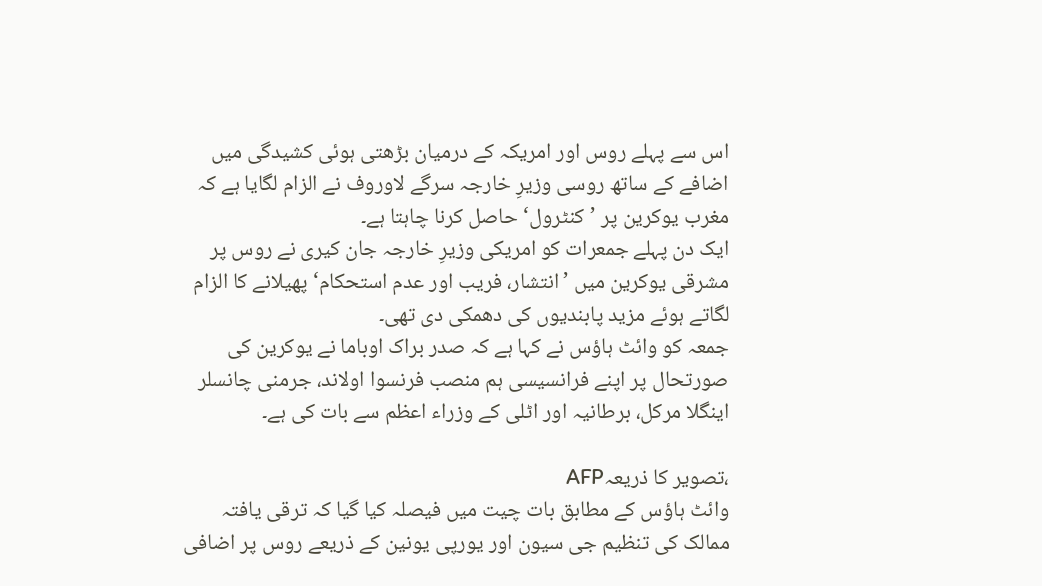اس سے پہلے روس اور امریکہ کے درمیان بڑھتی ہوئی کشیدگی میں اضافے کے ساتھ روسی وزیرِ خارجہ سرگے لاوروف نے الزام لگایا ہے کہ مغرب یوکرین پر ’کنٹرول‘ حاصل کرنا چاہتا ہے۔
ایک دن پہلے جمعرات کو امریکی وزیرِ خارجہ جان کیری نے روس پر مشرقی یوکرین میں ’انتشار، فریب اور عدم استحکام‘ پھیلانے کا الزام لگاتے ہوئے مزید پابندیوں کی دھمکی دی تھی۔
جمعہ کو وائٹ ہاؤس نے کہا ہے کہ صدر براک اوباما نے یوکرین کی صورتحال پر اپنے فرانسیسی ہم منصب فرنسوا اولاند، جرمنی چانسلر اینگلا مرکل، برطانیہ اور اٹلی کے وزراء اعظم سے بات کی ہے۔

،تصویر کا ذریعہAFP
وائٹ ہاؤس کے مطابق بات چیت میں فیصلہ کیا گیا کہ ترقی یافتہ ممالک کی تنظیم جی سیون اور یورپی یونین کے ذریعے روس پر اضافی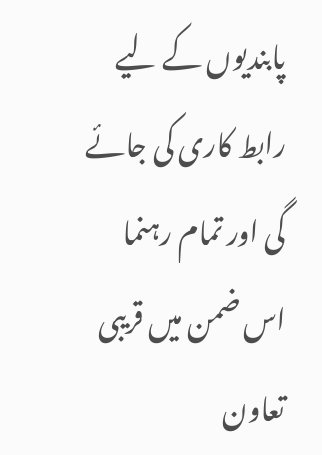پابندیوں کے لیے رابط کاری کی جائے گی اور تمام رہنما اس ضمن میں قریبی تعاون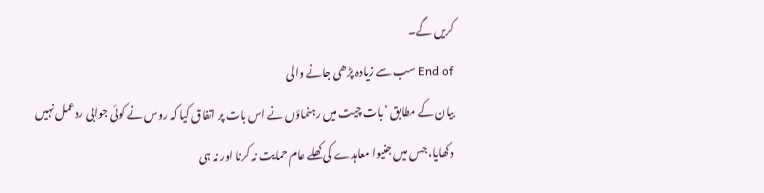کریں گے۔
End of سب سے زیادہ پڑھی جانے والی
بیان کے مطابق ’بات چیت میں رہنماؤں نے اس بات پر اتفاق کیا کہ روس نے کوئی جوابی ردعمل نہیں دکھایا، جس میں جنیوا معاہدے کی کھلے عام حمایت نہ کرنا اور نہ ہی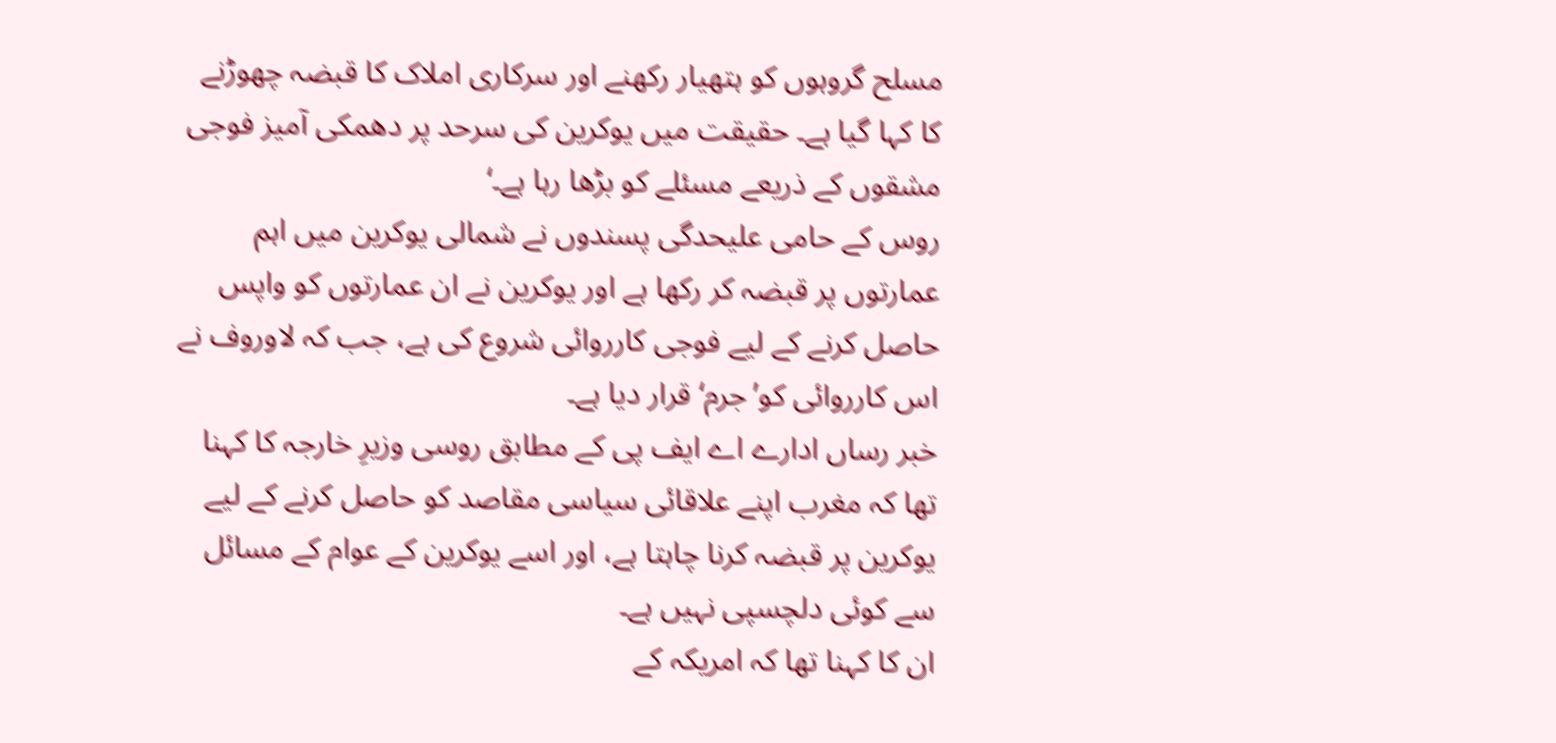مسلح گروہوں کو ہتھیار رکھنے اور سرکاری املاک کا قبضہ چھوڑنے کا کہا گیا ہے۔ حقیقت میں یوکرین کی سرحد پر دھمکی آمیز فوجی مشقوں کے ذریعے مسئلے کو بڑھا رہا ہے۔‘
روس کے حامی علیحدگی پسندوں نے شمالی یوکرین میں اہم عمارتوں پر قبضہ کر رکھا ہے اور یوکرین نے ان عمارتوں کو واپس حاصل کرنے کے لیے فوجی کارروائی شروع کی ہے، جب کہ لاوروف نے اس کارروائی کو’جرم‘ قرار دیا ہے۔
خبر رساں ادارے اے ایف پی کے مطابق روسی وزیرِ خارجہ کا کہنا تھا کہ مغرب اپنے علاقائی سیاسی مقاصد کو حاصل کرنے کے لیے یوکرین پر قبضہ کرنا چاہتا ہے، اور اسے یوکرین کے عوام کے مسائل سے کوئی دلچسپی نہیں ہے۔
ان کا کہنا تھا کہ امریکہ کے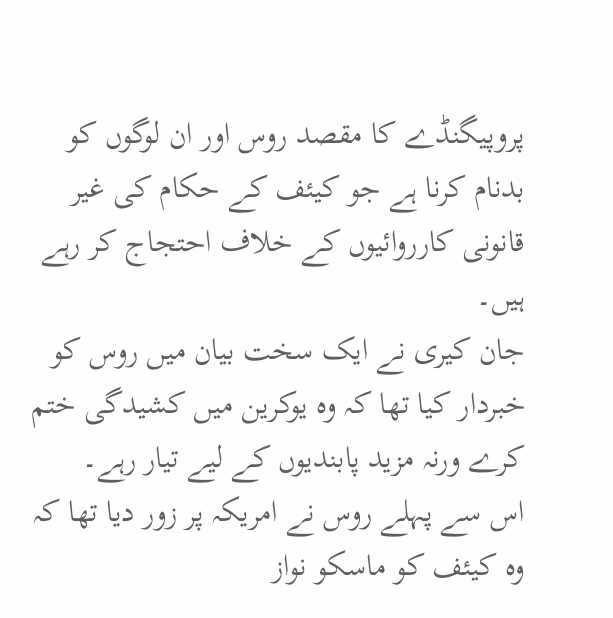پروپیگنڈے کا مقصد روس اور ان لوگوں کو بدنام کرنا ہے جو کیئف کے حکام کی غیر قانونی کارروائیوں کے خلاف احتجاج کر رہے ہیں۔
جان کیری نے ایک سخت بیان میں روس کو خبردار کیا تھا کہ وہ یوکرین میں کشیدگی ختم کرے ورنہ مزید پابندیوں کے لیے تیار رہے۔
اس سے پہلے روس نے امریکہ پر زور دیا تھا کہ وہ کیئف کو ماسکو نواز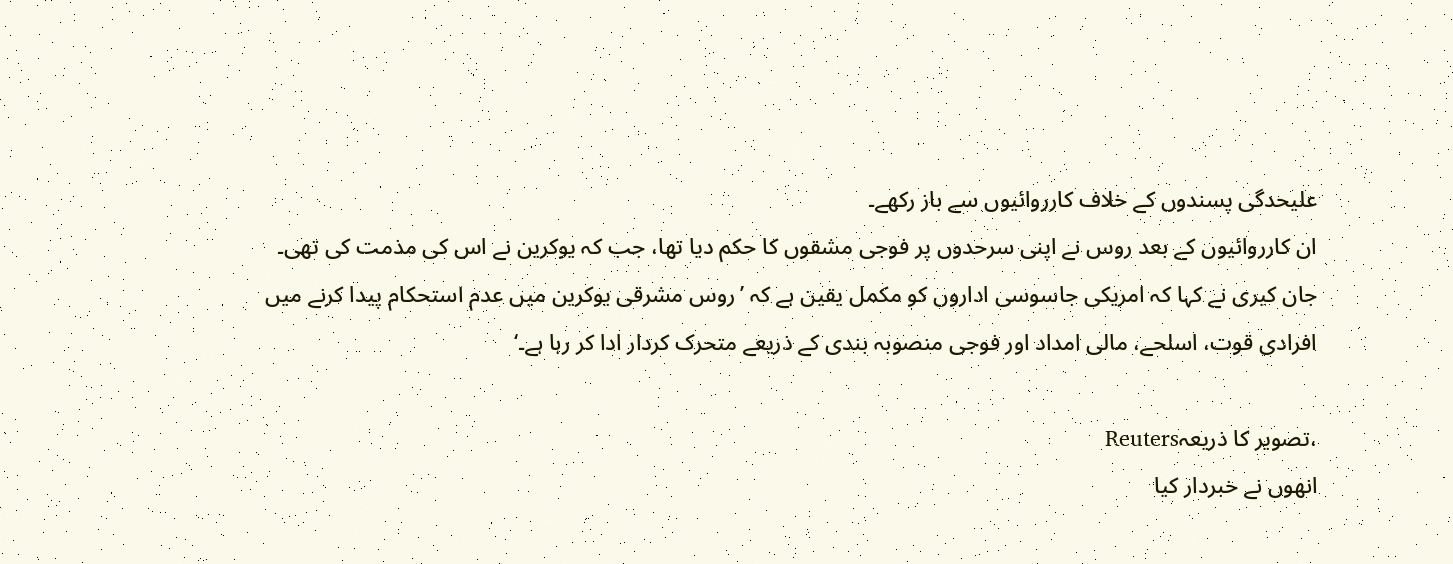علیحدگی پسندوں کے خلاف کارروائیوں سے باز رکھے۔
ان کارروائیوں کے بعد روس نے اپنی سرحدوں پر فوجی مشقوں کا حکم دیا تھا، جب کہ یوکرین نے اس کی مذمت کی تھی۔
جان کیری نے کہا کہ امریکی جاسوسی اداروں کو مکمل یقین ہے کہ ’روس مشرقی یوکرین میں عدم استحکام پیدا کرنے میں افرادی قوت، اسلحے، مالی امداد اور فوجی منصوبہ بندی کے ذریعے متحرک کردار ادا کر رہا ہے۔‘

،تصویر کا ذریعہReuters
انھوں نے خبردار کیا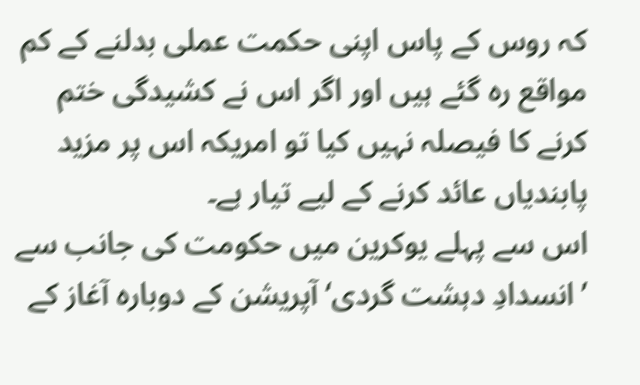کہ روس کے پاس اپنی حکمت عملی بدلنے کے کم مواقع رہ گئے ہیں اور اگر اس نے کشیدگی ختم کرنے کا فیصلہ نہیں کیا تو امریکہ اس پر مزید پابندیاں عائد کرنے کے لیے تیار ہے۔
اس سے پہلے یوکرین میں حکومت کی جانب سے ’انسدادِ دہشت گردی‘ آپریشن کے دوبارہ آغاز کے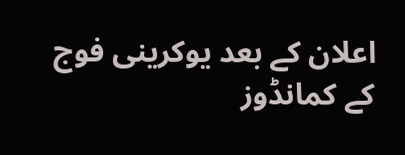اعلان کے بعد یوکرینی فوج کے کمانڈوز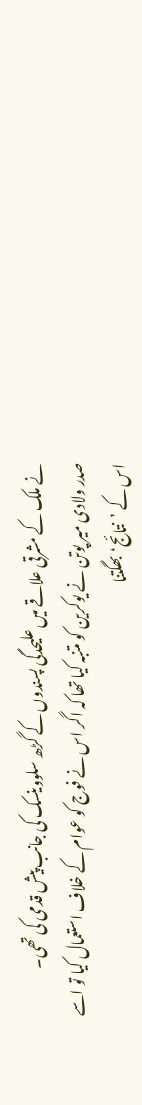نے ملک کے مشرقی علاقے میں علیحدگی پسندوں کے گڑھ سلووینسک کی جانب پیش قدمی کی تھی۔
صدر ولادی میر پوتن نے یوکرین کو متنبہ کیا تھا کہ اگر اس نے فوج کو عوام کے خلاف استعمال کیا تو اسے اس کے ’نتائج‘ بھگتنا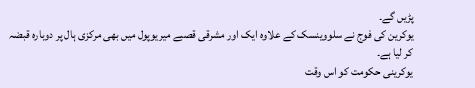پڑیں گے۔
یوکرین کی فوج نے سلووینسک کے علاوہ ایک اور مشرقی قصبے میریوپول میں بھی مرکزی ہال پر دوبارہ قبضہ کر لیا ہے۔
یوکرینی حکومت کو اس وقت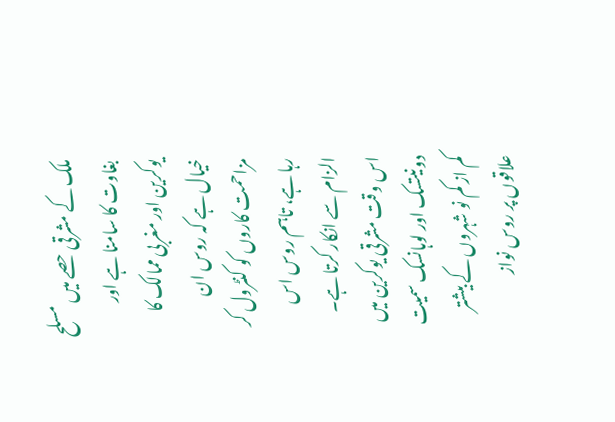ملک کے مشرقی حصے میں مسلح بغاوت کا سامنا ہے اور یوکرین اور مغربی ممالک کا خیال ہے کہ روس ان مزاحمت کاروں کو کنٹرول کر رہا ہے، تاہم روس اس الزام سے انکار کرتا ہے۔
اس وقت مشرقی یوکرین میں دونیتسک اور لوہانسک سمیت کم از کم نو شہروں کے بیشتر علاقوں پر روس نواز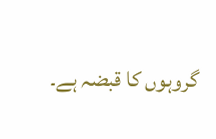گروہوں کا قبضہ ہے۔